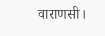वाराणसी।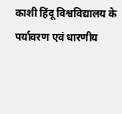काशी हिंदू विश्वविद्यालय के पर्यावरण एवं धारणीय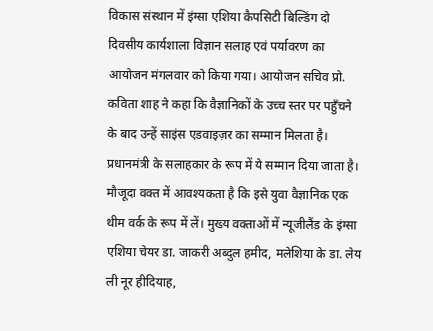विकास संस्थान में इंग्सा एशिया कैपसिटी बिल्डिंग दो दिवसीय कार्यशाला विज्ञान सलाह एवं पर्यावरण का आयोजन मंगलवार को किया गया। आयोजन सचिव प्रो. कविता शाह ने कहा कि वैज्ञानिकों के उच्च स्तर पर पहुँचने के बाद उन्हें साइंस एडवाइज़र का सम्मान मिलता है। प्रधानमंत्री के सलाहकार के रूप में ये सम्मान दिया जाता है। मौजूदा वक्त में आवश्यकता है कि इसे युवा वैज्ञानिक एक थीम वर्क के रूप में लें। मुख्य वक्ताओं में न्यूजीलैंड के इंग्सा एशिया चेयर डा. जाकरी अब्दुल हमीद, मलेशिया के डा. लेय ली नूर हीदियाह,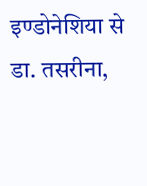इण्डोनेशिया से डा. तसरीना,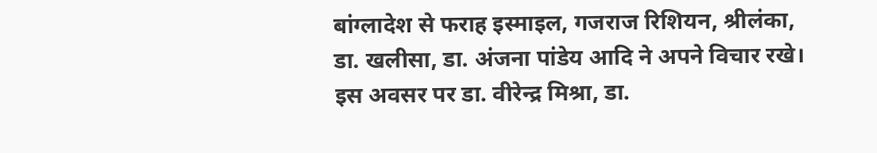बांग्लादेश से फराह इस्माइल, गजराज रिशियन, श्रीलंका, डा. खलीसा, डा. अंजना पांडेय आदि ने अपने विचार रखे। इस अवसर पर डा. वीरेन्द्र मिश्रा, डा.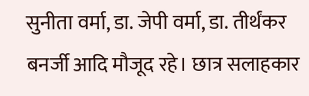सुनीता वर्मा, डा. जेपी वर्मा, डा. तीर्थंकर बनर्जी आदि मौजूद रहे। छात्र सलाहकार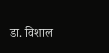डा. विशाल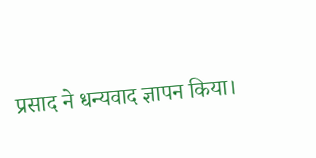प्रसाद ने धन्यवाद ज्ञापन किया।